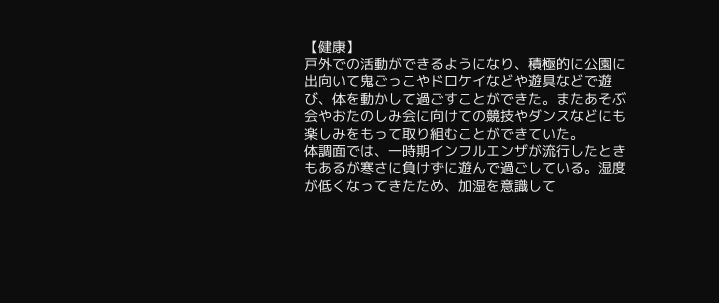【健康】
戸外での活動ができるようになり、積極的に公園に出向いて鬼ごっこやドロケイなどや遊具などで遊び、体を動かして過ごすことができた。またあそぶ会やおたのしみ会に向けての競技やダンスなどにも楽しみをもって取り組むことができていた。
体調面では、一時期インフルエンザが流行したときもあるが寒さに負けずに遊んで過ごしている。湿度が低くなってきたため、加湿を意識して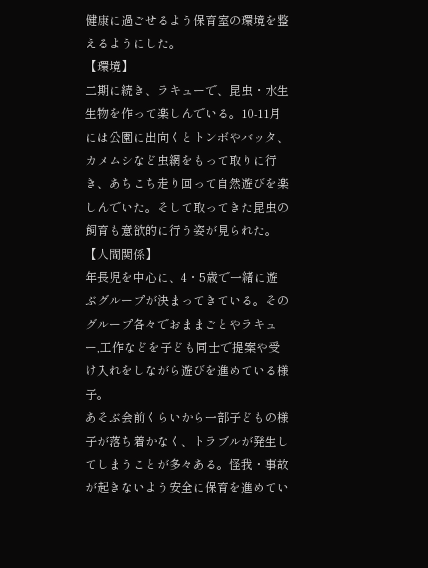健康に過ごせるよう保育室の環境を整えるようにした。
【環境】
二期に続き、ラキューで、昆虫・水生生物を作って楽しんでいる。10-11月には公園に出向くとトンボやバッタ、カメムシなど虫網をもって取りに行き、あちこち走り回って自然遊びを楽しんでいた。そして取ってきた昆虫の飼育も意欲的に行う姿が見られた。
【人間関係】
年長児を中心に、4・5歳で一緒に遊ぶグループが決まってきている。そのグループ各々でおままごとやラキュー,工作などを子ども同士で提案や受け入れをしながら遊びを進めている様子。
あそぶ会前くらいから一部子どもの様子が落ち着かなく、トラブルが発生してしまうことが多々ある。怪我・事故が起きないよう安全に保育を進めてい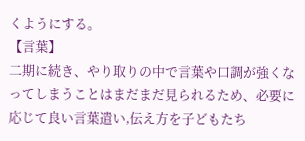くようにする。
【言葉】
二期に続き、やり取りの中で言葉や口調が強くなってしまうことはまだまだ見られるため、必要に応じて良い言葉遣い,伝え方を子どもたち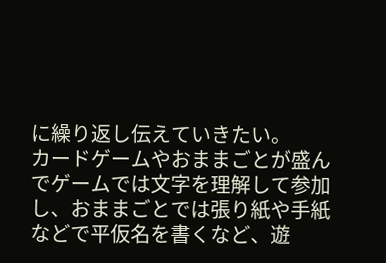に繰り返し伝えていきたい。
カードゲームやおままごとが盛んでゲームでは文字を理解して参加し、おままごとでは張り紙や手紙などで平仮名を書くなど、遊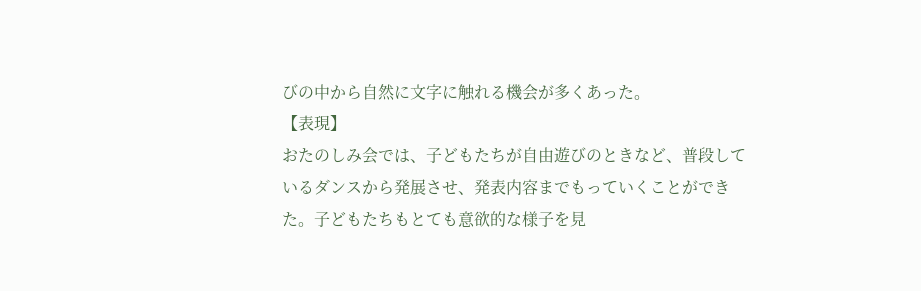びの中から自然に文字に触れる機会が多くあった。
【表現】
おたのしみ会では、子どもたちが自由遊びのときなど、普段しているダンスから発展させ、発表内容までもっていくことができた。子どもたちもとても意欲的な様子を見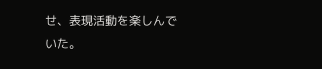せ、表現活動を楽しんでいた。